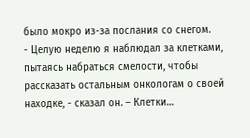было мокро из-за послания со снегом.
- Целую неделю я наблюдал за клетками, пытаясь набраться смелости, чтобы
рассказать остальным онкологам о своей находке, - сказал он. – Клетки…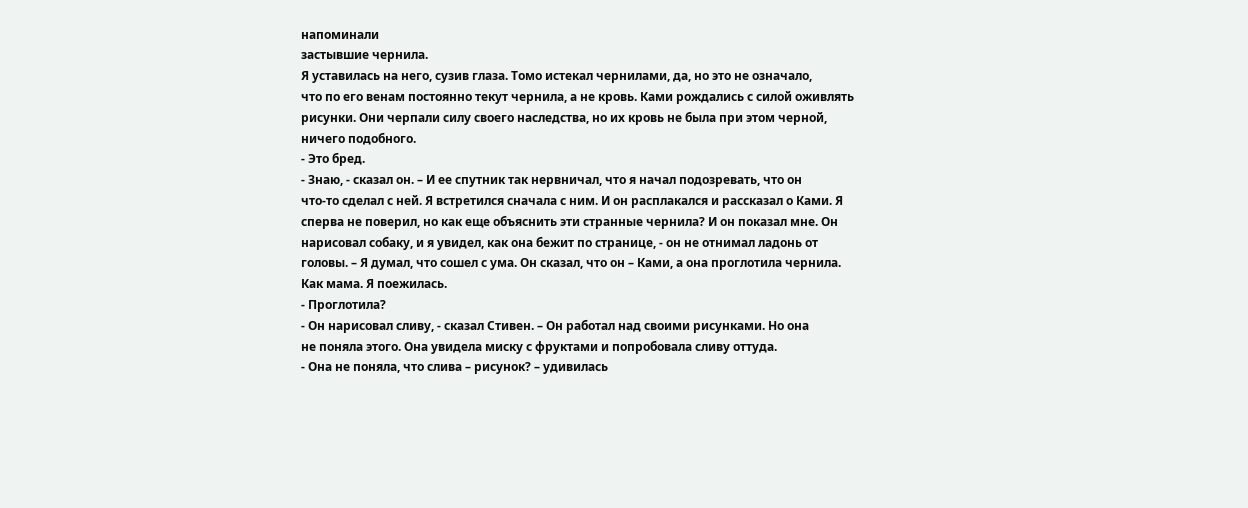напоминали
застывшие чернила.
Я уставилась на него, сузив глаза. Томо истекал чернилами, да, но это не означало,
что по его венам постоянно текут чернила, а не кровь. Ками рождались с силой оживлять
рисунки. Они черпали силу своего наследства, но их кровь не была при этом черной,
ничего подобного.
- Это бред.
- Знаю, - сказал он. – И ее спутник так нервничал, что я начал подозревать, что он
что-то сделал с ней. Я встретился сначала с ним. И он расплакался и рассказал о Ками. Я
сперва не поверил, но как еще объяснить эти странные чернила? И он показал мне. Он
нарисовал собаку, и я увидел, как она бежит по странице, - он не отнимал ладонь от
головы. – Я думал, что сошел с ума. Он сказал, что он – Ками, а она проглотила чернила.
Как мама. Я поежилась.
- Проглотила?
- Он нарисовал сливу, - сказал Стивен. – Он работал над своими рисунками. Но она
не поняла этого. Она увидела миску с фруктами и попробовала сливу оттуда.
- Она не поняла, что слива – рисунок? – удивилась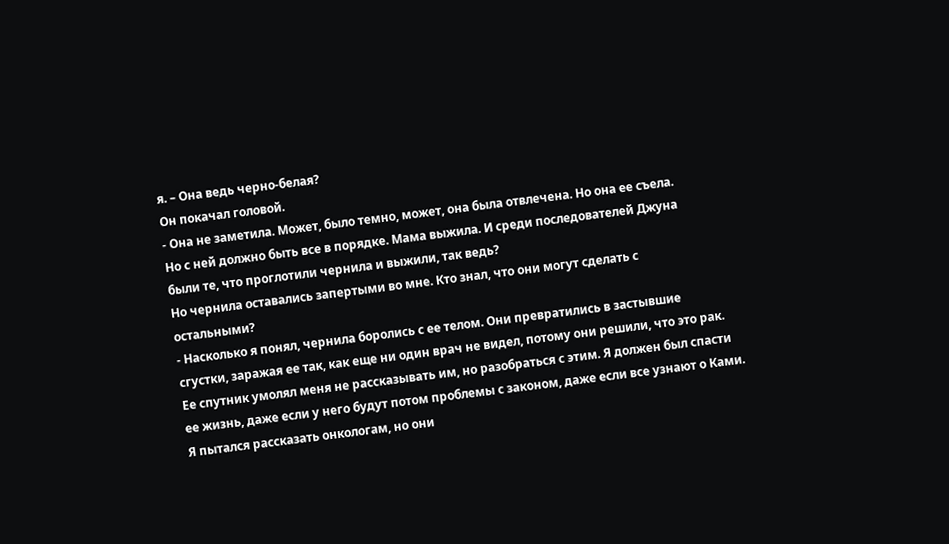я. – Она ведь черно-белая?
Он покачал головой.
- Она не заметила. Может, было темно, может, она была отвлечена. Но она ее съела.
Но с ней должно быть все в порядке. Мама выжила. И среди последователей Джуна
были те, что проглотили чернила и выжили, так ведь?
Но чернила оставались запертыми во мне. Кто знал, что они могут сделать с
остальными?
- Насколько я понял, чернила боролись с ее телом. Они превратились в застывшие
сгустки, заражая ее так, как еще ни один врач не видел, потому они решили, что это рак.
Ее спутник умолял меня не рассказывать им, но разобраться с этим. Я должен был спасти
ее жизнь, даже если у него будут потом проблемы с законом, даже если все узнают о Ками.
Я пытался рассказать онкологам, но они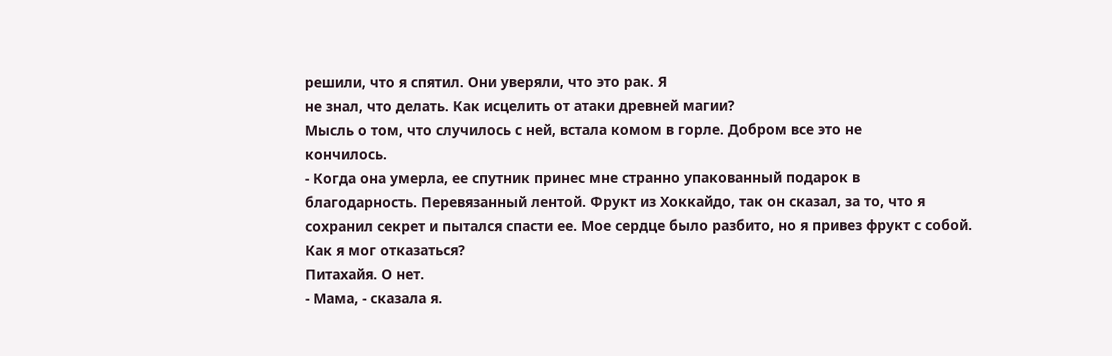решили, что я спятил. Они уверяли, что это рак. Я
не знал, что делать. Как исцелить от атаки древней магии?
Мысль о том, что случилось с ней, встала комом в горле. Добром все это не
кончилось.
- Когда она умерла, ее спутник принес мне странно упакованный подарок в
благодарность. Перевязанный лентой. Фрукт из Хоккайдо, так он сказал, за то, что я
сохранил секрет и пытался спасти ее. Мое сердце было разбито, но я привез фрукт с собой.
Как я мог отказаться?
Питахайя. О нет.
- Мама, - сказала я.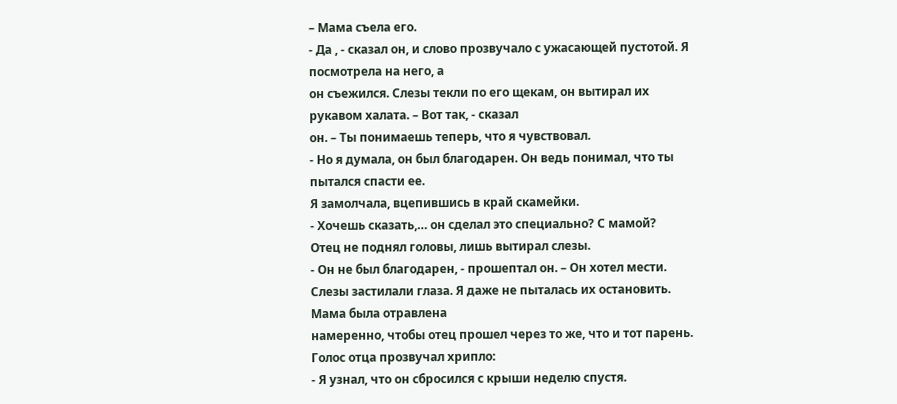– Мама съела его.
- Да , - сказал он, и слово прозвучало с ужасающей пустотой. Я посмотрела на него, а
он съежился. Слезы текли по его щекам, он вытирал их рукавом халата. – Вот так, - сказал
он. – Ты понимаешь теперь, что я чувствовал.
- Но я думала, он был благодарен. Он ведь понимал, что ты пытался спасти ее.
Я замолчала, вцепившись в край скамейки.
- Хочешь сказать,… он сделал это специально? С мамой?
Отец не поднял головы, лишь вытирал слезы.
- Он не был благодарен, - прошептал он. – Он хотел мести.
Слезы застилали глаза. Я даже не пыталась их остановить. Мама была отравлена
намеренно, чтобы отец прошел через то же, что и тот парень.
Голос отца прозвучал хрипло:
- Я узнал, что он сбросился с крыши неделю спустя.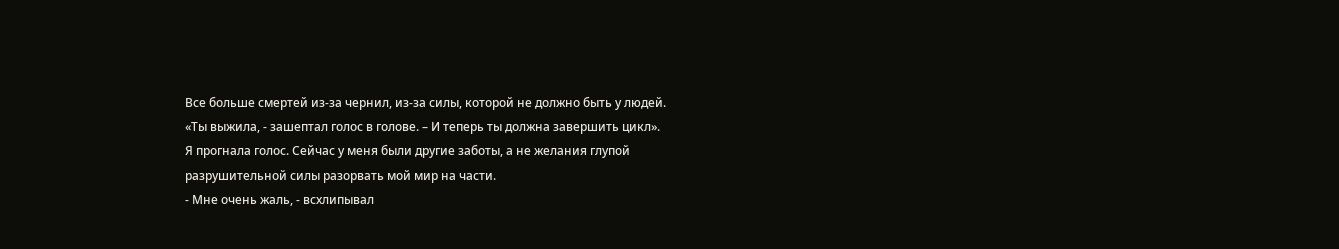Все больше смертей из-за чернил, из-за силы, которой не должно быть у людей.
«Ты выжила, - зашептал голос в голове. – И теперь ты должна завершить цикл».
Я прогнала голос. Сейчас у меня были другие заботы, а не желания глупой
разрушительной силы разорвать мой мир на части.
- Мне очень жаль, - всхлипывал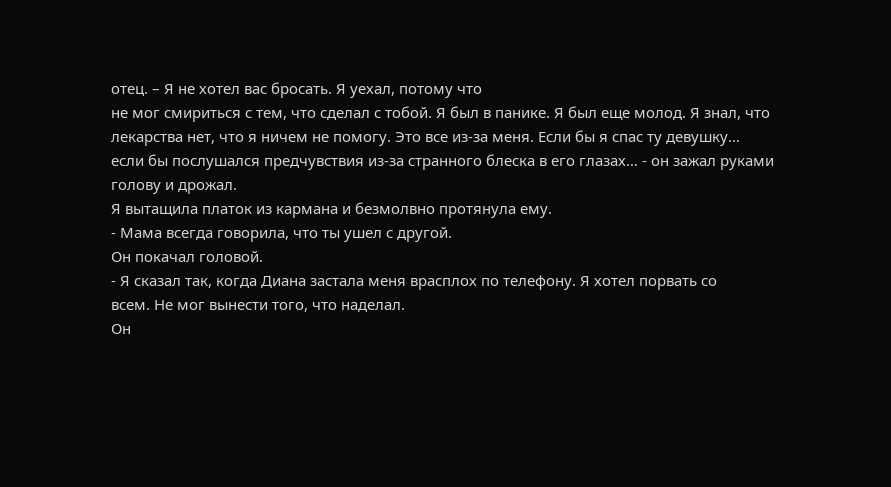отец. – Я не хотел вас бросать. Я уехал, потому что
не мог смириться с тем, что сделал с тобой. Я был в панике. Я был еще молод. Я знал, что
лекарства нет, что я ничем не помогу. Это все из-за меня. Если бы я спас ту девушку…
если бы послушался предчувствия из-за странного блеска в его глазах… - он зажал руками
голову и дрожал.
Я вытащила платок из кармана и безмолвно протянула ему.
- Мама всегда говорила, что ты ушел с другой.
Он покачал головой.
- Я сказал так, когда Диана застала меня врасплох по телефону. Я хотел порвать со
всем. Не мог вынести того, что наделал.
Он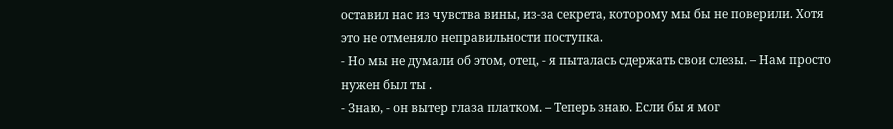оставил нас из чувства вины, из-за секрета, которому мы бы не поверили. Хотя
это не отменяло неправильности поступка.
- Но мы не думали об этом, отец, - я пыталась сдержать свои слезы. – Нам просто
нужен был ты .
- Знаю, - он вытер глаза платком. – Теперь знаю. Если бы я мог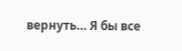вернуть… Я бы все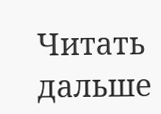Читать дальше